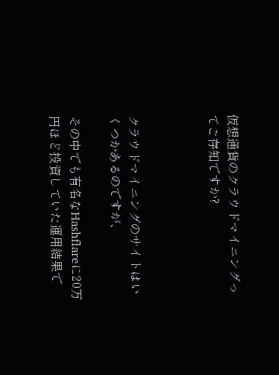仮想通貨のクラウドマイニングってご存知ですか?



クラウドマイニングのサイトはいくつかあるのですが、

その中でも有名なHashflareに20万円ほど投資していた運用結果で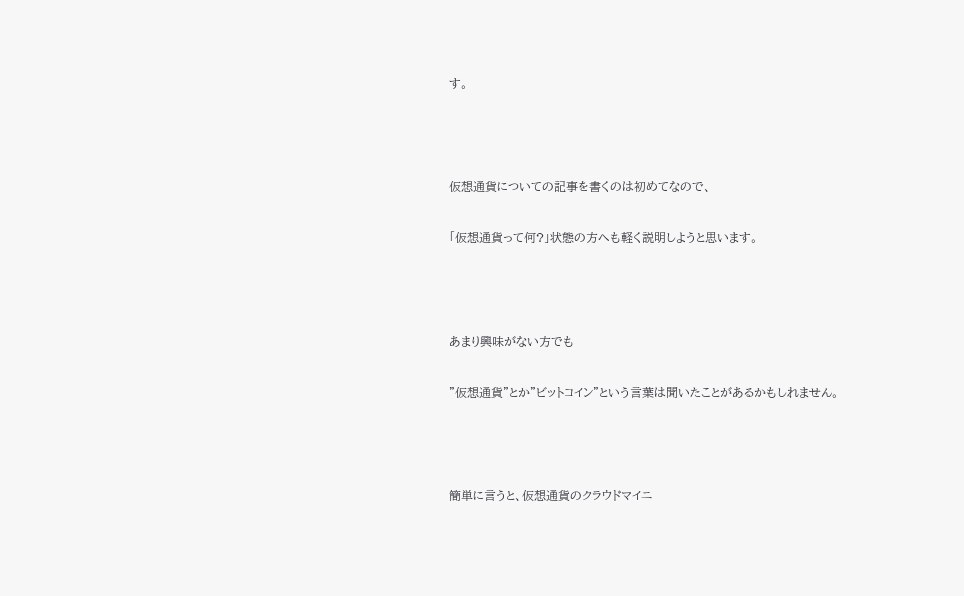す。



仮想通貨についての記事を書くのは初めてなので、

「仮想通貨って何?」状態の方へも軽く説明しようと思います。



あまり興味がない方でも

"仮想通貨"とか"ビットコイン"という言葉は聞いたことがあるかもしれません。



簡単に言うと、仮想通貨のクラウドマイニ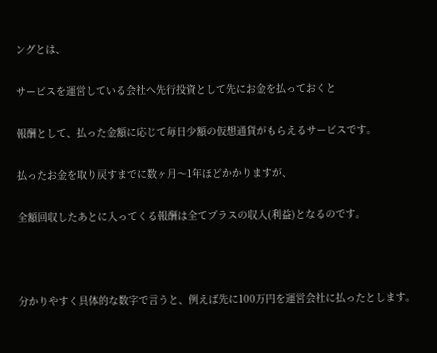ングとは、

サービスを運営している会社へ先行投資として先にお金を払っておくと

報酬として、払った金額に応じて毎日少額の仮想通貨がもらえるサービスです。

払ったお金を取り戻すまでに数ヶ月〜1年ほどかかりますが、

全額回収したあとに入ってくる報酬は全てプラスの収入(利益)となるのです。



分かりやすく具体的な数字で言うと、例えば先に100万円を運営会社に払ったとします。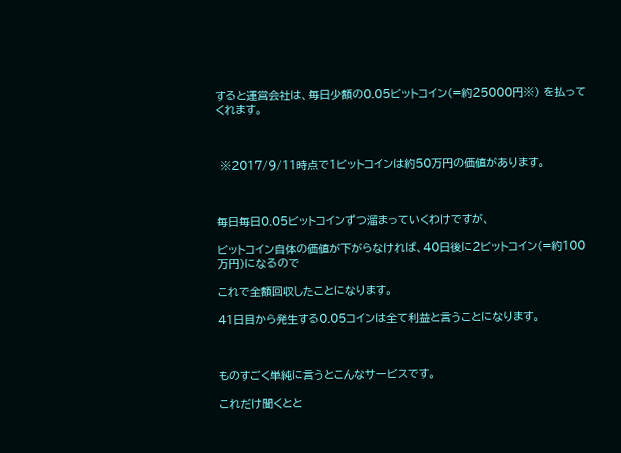すると運営会社は、毎日少額の0.05ビットコイン(=約25000円※) を払ってくれます。



 ※2017/9/11時点で1ビットコインは約50万円の価値があります。



毎日毎日0.05ビットコインずつ溜まっていくわけですが、

ビットコイン自体の価値が下がらなければ、40日後に2ビットコイン(=約100万円)になるので

これで全額回収したことになります。

41日目から発生する0.05コインは全て利益と言うことになります。



ものすごく単純に言うとこんなサービスです。

これだけ聞くとと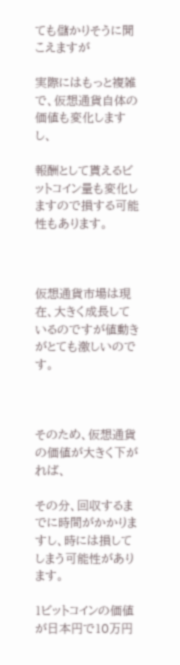ても儲かりそうに聞こえますが

実際にはもっと複雑で、仮想通貨自体の価値も変化しますし、

報酬として貰えるビットコイン量も変化しますので損する可能性もあります。



仮想通貨市場は現在、大きく成長しているのですが値動きがとても激しいのです。



そのため、仮想通貨の価値が大きく下がれば、

その分、回収するまでに時間がかかりますし、時には損してしまう可能性があります。

1ビットコインの価値が日本円で10万円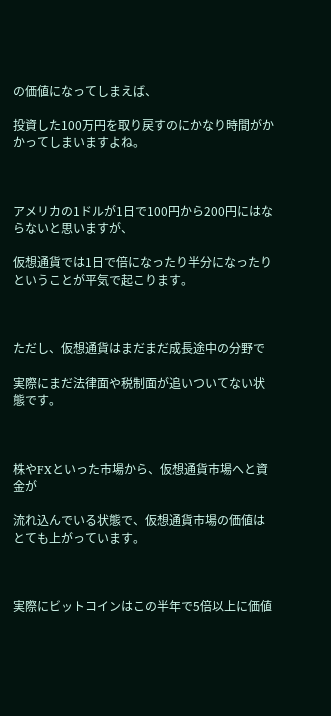の価値になってしまえば、

投資した100万円を取り戻すのにかなり時間がかかってしまいますよね。



アメリカの1ドルが1日で100円から200円にはならないと思いますが、

仮想通貨では1日で倍になったり半分になったりということが平気で起こります。



ただし、仮想通貨はまだまだ成長途中の分野で

実際にまだ法律面や税制面が追いついてない状態です。



株やFXといった市場から、仮想通貨市場へと資金が

流れ込んでいる状態で、仮想通貨市場の価値はとても上がっています。



実際にビットコインはこの半年で5倍以上に価値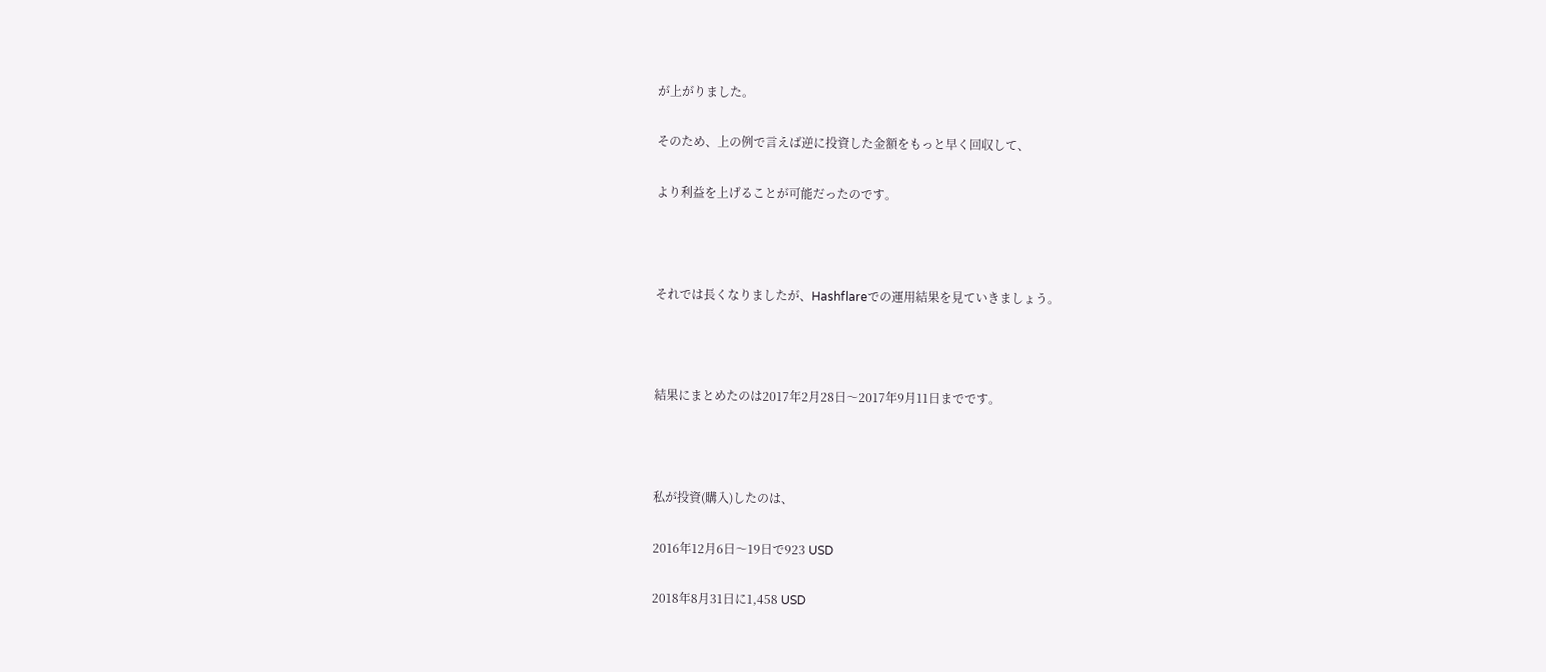が上がりました。

そのため、上の例で言えば逆に投資した金額をもっと早く回収して、

より利益を上げることが可能だったのです。



それでは長くなりましたが、Hashflareでの運用結果を見ていきましょう。



結果にまとめたのは2017年2月28日〜2017年9月11日までです。



私が投資(購入)したのは、

2016年12月6日〜19日で923 USD

2018年8月31日に1,458 USD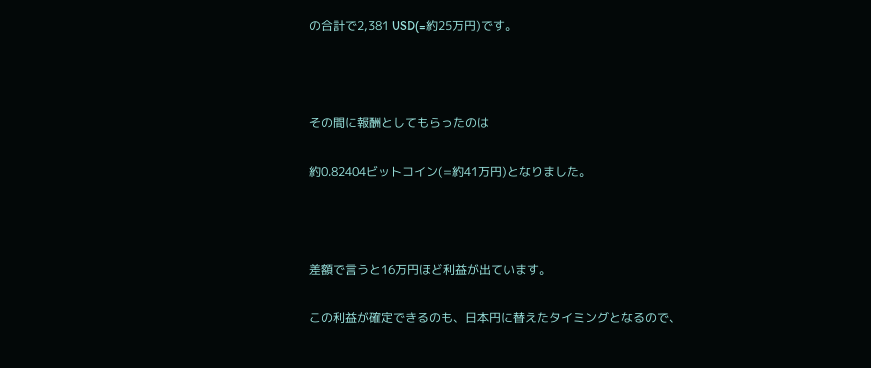の合計で2,381 USD(=約25万円)です。



その間に報酬としてもらったのは

約0.82404ビットコイン(=約41万円)となりました。



差額で言うと16万円ほど利益が出ています。

この利益が確定できるのも、日本円に替えたタイミングとなるので、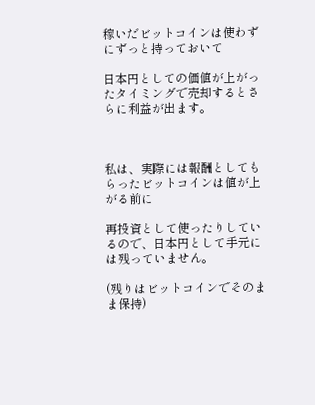稼いだビットコインは使わずにずっと持っておいて

日本円としての価値が上がったタイミングで売却するとさらに利益が出ます。



私は、実際には報酬としてもらったビットコインは値が上がる前に

再投資として使ったりしているので、日本円として手元には残っていません。

(残りはビットコインでそのまま保持)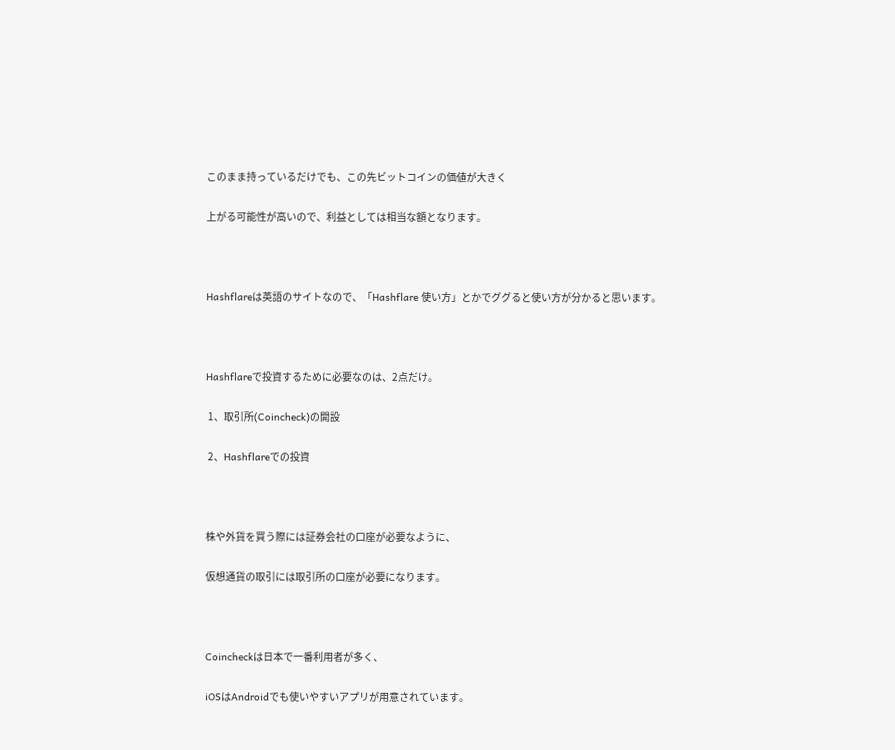このまま持っているだけでも、この先ビットコインの価値が大きく

上がる可能性が高いので、利益としては相当な額となります。



Hashflareは英語のサイトなので、「Hashflare 使い方」とかでググると使い方が分かると思います。



Hashflareで投資するために必要なのは、2点だけ。

 1、取引所(Coincheck)の開設

 2、Hashflareでの投資



株や外貨を買う際には証券会社の口座が必要なように、

仮想通貨の取引には取引所の口座が必要になります。



Coincheckは日本で一番利用者が多く、

iOSはAndroidでも使いやすいアプリが用意されています。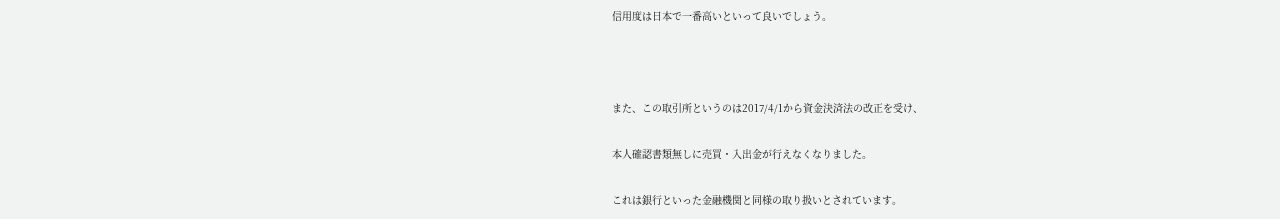信用度は日本で一番高いといって良いでしょう。



また、この取引所というのは2017/4/1から資金決済法の改正を受け、

本人確認書類無しに売買・入出金が行えなくなりました。

これは銀行といった金融機関と同様の取り扱いとされています。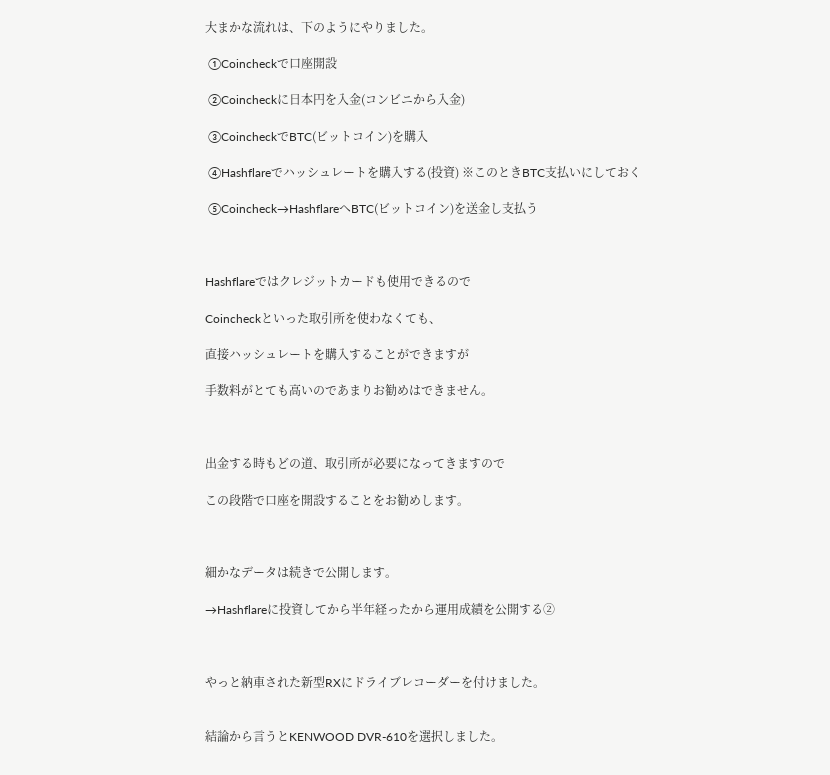大まかな流れは、下のようにやりました。

 ①Coincheckで口座開設

 ②Coincheckに日本円を入金(コンビニから入金)

 ③CoincheckでBTC(ビットコイン)を購入

 ④Hashflareでハッシュレートを購入する(投資) ※このときBTC支払いにしておく

 ⑤Coincheck→HashflareへBTC(ビットコイン)を送金し支払う



Hashflareではクレジットカードも使用できるので

Coincheckといった取引所を使わなくても、

直接ハッシュレートを購入することができますが

手数料がとても高いのであまりお勧めはできません。



出金する時もどの道、取引所が必要になってきますので

この段階で口座を開設することをお勧めします。



細かなデータは続きで公開します。

→Hashflareに投資してから半年経ったから運用成績を公開する②



やっと納車された新型RXにドライブレコーダーを付けました。


結論から言うとKENWOOD DVR-610を選択しました。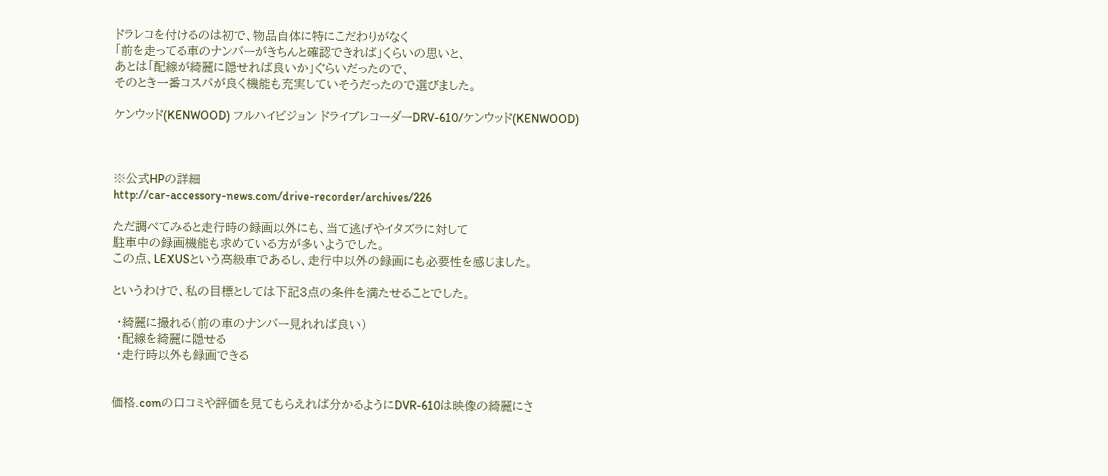ドラレコを付けるのは初で、物品自体に特にこだわりがなく
「前を走ってる車のナンバーがきちんと確認できれば」くらいの思いと、
あとは「配線が綺麗に隠せれば良いか」ぐらいだったので、
そのとき一番コスパが良く機能も充実していそうだったので選びました。

ケンウッド(KENWOOD) フルハイビジョン ドライブレコーダーDRV-610/ケンウッド(KENWOOD)



※公式HPの詳細
http://car-accessory-news.com/drive-recorder/archives/226

ただ調べてみると走行時の録画以外にも、当て逃げやイタズラに対して
駐車中の録画機能も求めている方が多いようでした。
この点、LEXUSという高級車であるし、走行中以外の録画にも必要性を感じました。

というわけで、私の目標としては下記3点の条件を満たせることでした。

 ・綺麗に撮れる(前の車のナンバー見れれば良い)
 ・配線を綺麗に隠せる
 ・走行時以外も録画できる


価格.comの口コミや評価を見てもらえれば分かるようにDVR-610は映像の綺麗にさ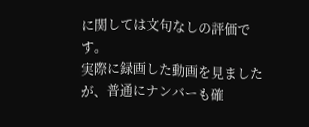に関しては文句なしの評価です。
実際に録画した動画を見ましたが、普通にナンバーも確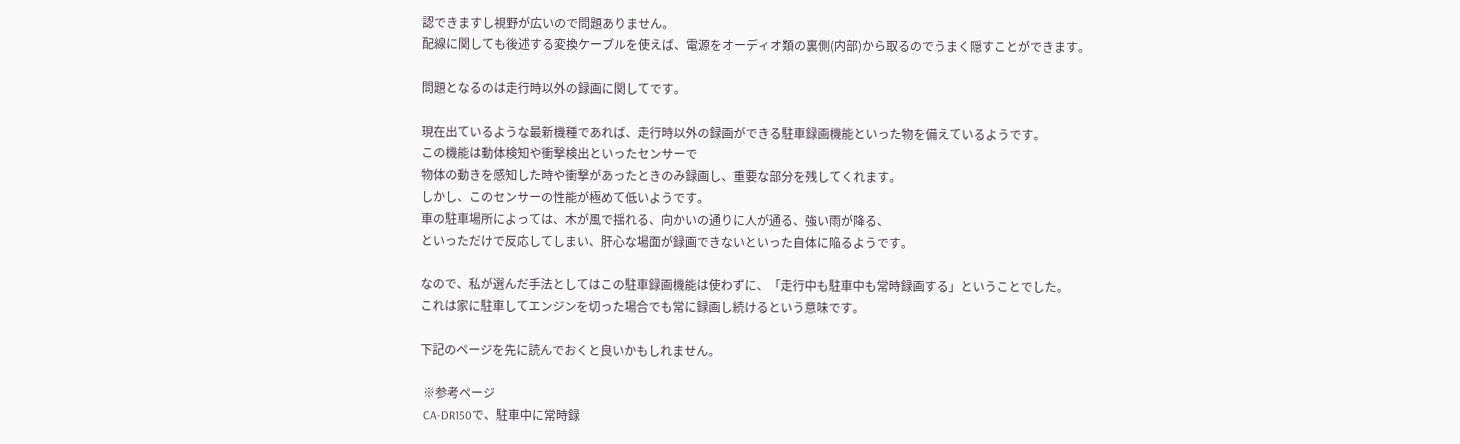認できますし視野が広いので問題ありません。
配線に関しても後述する変換ケーブルを使えば、電源をオーディオ類の裏側(内部)から取るのでうまく隠すことができます。

問題となるのは走行時以外の録画に関してです。

現在出ているような最新機種であれば、走行時以外の録画ができる駐車録画機能といった物を備えているようです。
この機能は動体検知や衝撃検出といったセンサーで
物体の動きを感知した時や衝撃があったときのみ録画し、重要な部分を残してくれます。
しかし、このセンサーの性能が極めて低いようです。
車の駐車場所によっては、木が風で揺れる、向かいの通りに人が通る、強い雨が降る、
といっただけで反応してしまい、肝心な場面が録画できないといった自体に陥るようです。

なので、私が選んだ手法としてはこの駐車録画機能は使わずに、「走行中も駐車中も常時録画する」ということでした。
これは家に駐車してエンジンを切った場合でも常に録画し続けるという意味です。

下記のページを先に読んでおくと良いかもしれません。

 ※参考ページ
 CA-DR150で、駐車中に常時録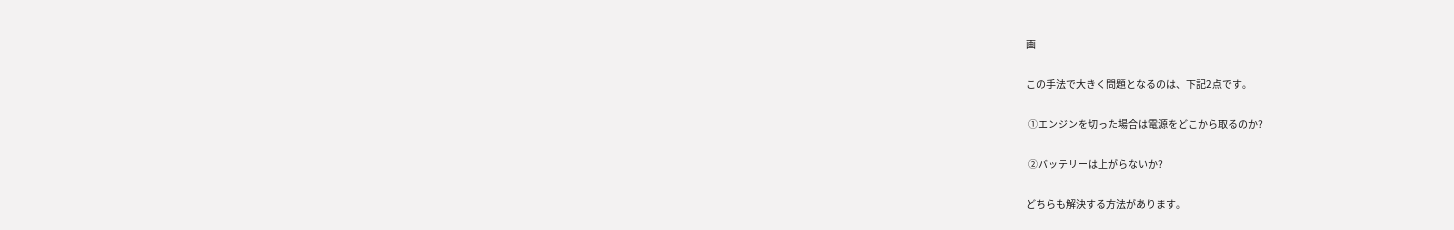画

この手法で大きく問題となるのは、下記2点です。

 ①エンジンを切った場合は電源をどこから取るのか?

 ②バッテリーは上がらないか?

どちらも解決する方法があります。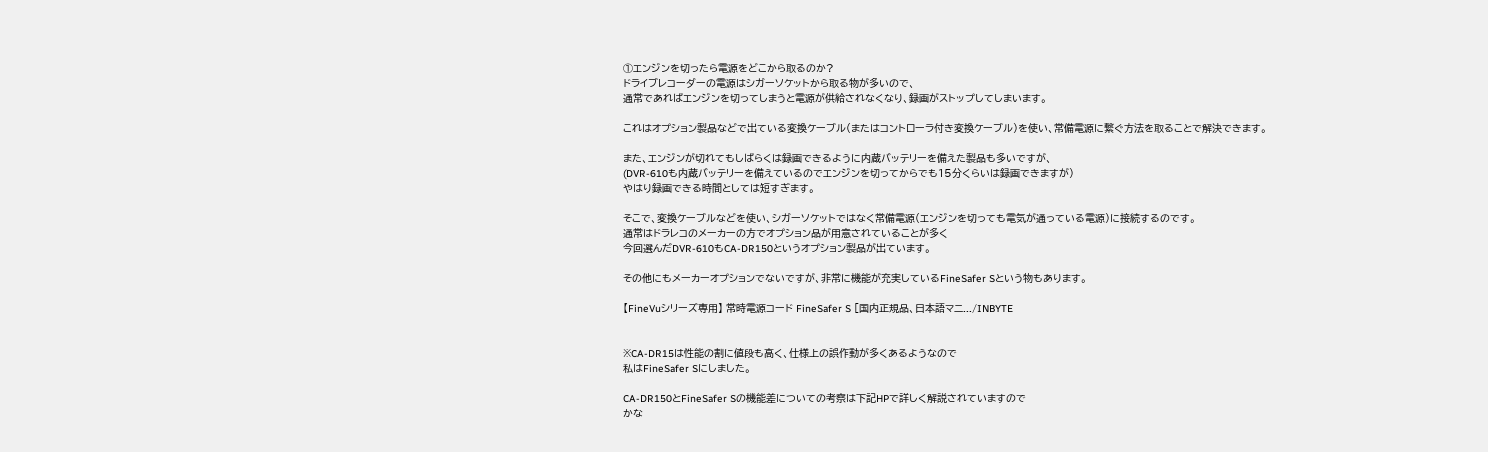①エンジンを切ったら電源をどこから取るのか?
ドライブレコーダーの電源はシガーソケットから取る物が多いので、
通常であればエンジンを切ってしまうと電源が供給されなくなり、録画がストップしてしまいます。

これはオプション製品などで出ている変換ケーブル(またはコントローラ付き変換ケーブル)を使い、常備電源に繋ぐ方法を取ることで解決できます。

また、エンジンが切れてもしばらくは録画できるように内蔵バッテリーを備えた製品も多いですが、
(DVR-610も内蔵バッテリーを備えているのでエンジンを切ってからでも15分くらいは録画できますが)
やはり録画できる時間としては短すぎます。

そこで、変換ケーブルなどを使い、シガーソケットではなく常備電源(エンジンを切っても電気が通っている電源)に接続するのです。
通常はドラレコのメーカーの方でオプション品が用意されていることが多く
今回選んだDVR-610もCA-DR150というオプション製品が出ています。

その他にもメーカーオプションでないですが、非常に機能が充実しているFineSafer Sという物もあります。

【FineVuシリーズ専用】 常時電源コード FineSafer S [国内正規品、日本語マニ.../INBYTE


※CA-DR15は性能の割に値段も高く、仕様上の誤作動が多くあるようなので
私はFineSafer Sにしました。

CA-DR150とFineSafer Sの機能差についての考察は下記HPで詳しく解説されていますので
かな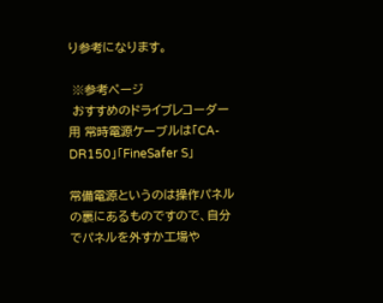り参考になります。

 ※参考ページ
 おすすめのドライブレコーダー用 常時電源ケーブルは「CA-DR150」「FineSafer S」

常備電源というのは操作パネルの裏にあるものですので、自分でパネルを外すか工場や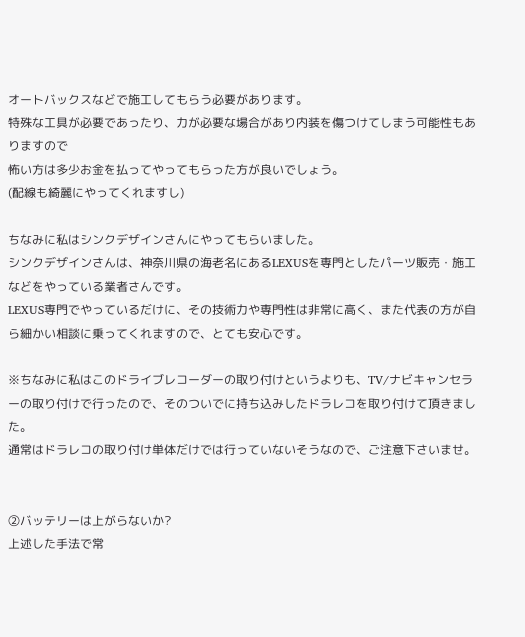オートバックスなどで施工してもらう必要があります。
特殊な工具が必要であったり、力が必要な場合があり内装を傷つけてしまう可能性もありますので
怖い方は多少お金を払ってやってもらった方が良いでしょう。
(配線も綺麗にやってくれますし)

ちなみに私はシンクデザインさんにやってもらいました。
シンクデザインさんは、神奈川県の海老名にあるLEXUSを専門としたパーツ販売・施工などをやっている業者さんです。
LEXUS専門でやっているだけに、その技術力や専門性は非常に高く、また代表の方が自ら細かい相談に乗ってくれますので、とても安心です。

※ちなみに私はこのドライブレコーダーの取り付けというよりも、TV/ナビキャンセラーの取り付けで行ったので、そのついでに持ち込みしたドラレコを取り付けて頂きました。
通常はドラレコの取り付け単体だけでは行っていないそうなので、ご注意下さいませ。


②バッテリーは上がらないか?
上述した手法で常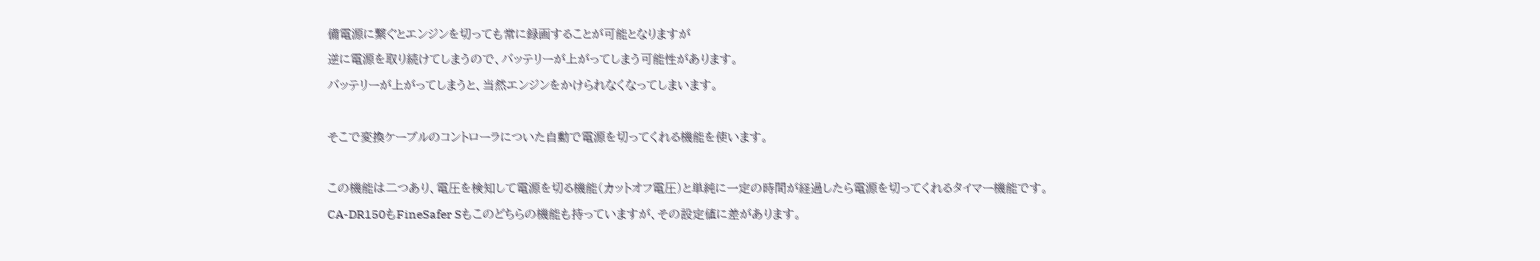備電源に繋ぐとエンジンを切っても常に録画することが可能となりますが
逆に電源を取り続けてしまうので、バッテリーが上がってしまう可能性があります。
バッテリーが上がってしまうと、当然エンジンをかけられなくなってしまいます。

そこで変換ケーブルのコントローラについた自動で電源を切ってくれる機能を使います。

この機能は二つあり、電圧を検知して電源を切る機能(カットオフ電圧)と単純に一定の時間が経過したら電源を切ってくれるタイマー機能です。
CA-DR150もFineSafer Sもこのどちらの機能も持っていますが、その設定値に差があります。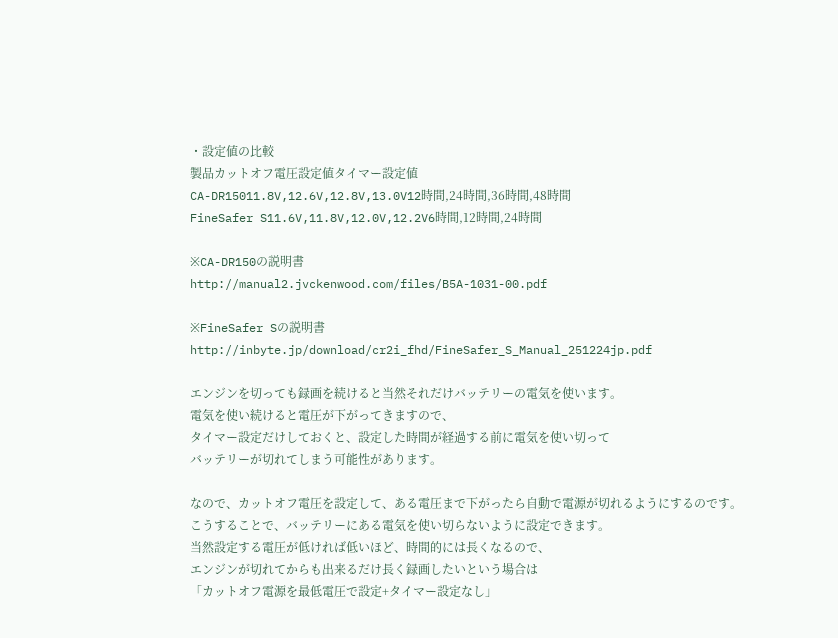・設定値の比較
製品カットオフ電圧設定値タイマー設定値
CA-DR15011.8V,12.6V,12.8V,13.0V12時間,24時間,36時間,48時間
FineSafer S11.6V,11.8V,12.0V,12.2V6時間,12時間,24時間

※CA-DR150の説明書
http://manual2.jvckenwood.com/files/B5A-1031-00.pdf

※FineSafer Sの説明書
http://inbyte.jp/download/cr2i_fhd/FineSafer_S_Manual_251224jp.pdf

エンジンを切っても録画を続けると当然それだけバッテリーの電気を使います。
電気を使い続けると電圧が下がってきますので、
タイマー設定だけしておくと、設定した時間が経過する前に電気を使い切って
バッテリーが切れてしまう可能性があります。

なので、カットオフ電圧を設定して、ある電圧まで下がったら自動で電源が切れるようにするのです。
こうすることで、バッテリーにある電気を使い切らないように設定できます。
当然設定する電圧が低ければ低いほど、時間的には長くなるので、
エンジンが切れてからも出来るだけ長く録画したいという場合は
「カットオフ電源を最低電圧で設定+タイマー設定なし」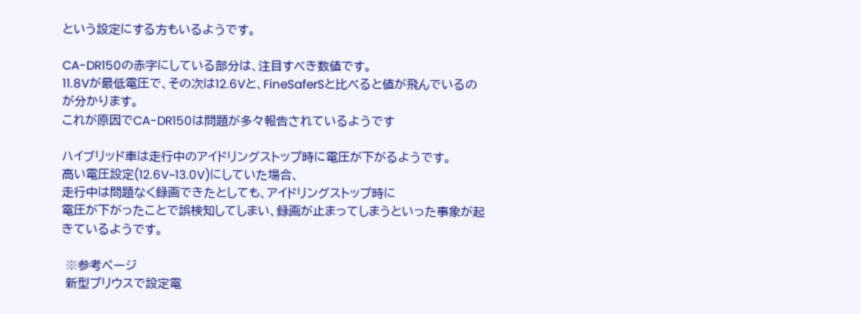という設定にする方もいるようです。

CA-DR150の赤字にしている部分は、注目すべき数値です。
11.8Vが最低電圧で、その次は12.6Vと、FineSaferSと比べると値が飛んでいるのが分かります。
これが原因でCA-DR150は問題が多々報告されているようです

ハイブリッド車は走行中のアイドリングストップ時に電圧が下がるようです。
高い電圧設定(12.6V~13.0V)にしていた場合、
走行中は問題なく録画できたとしても、アイドリングストップ時に
電圧が下がったことで誤検知してしまい、録画が止まってしまうといった事象が起きているようです。

 ※参考ページ
 新型プリウスで設定電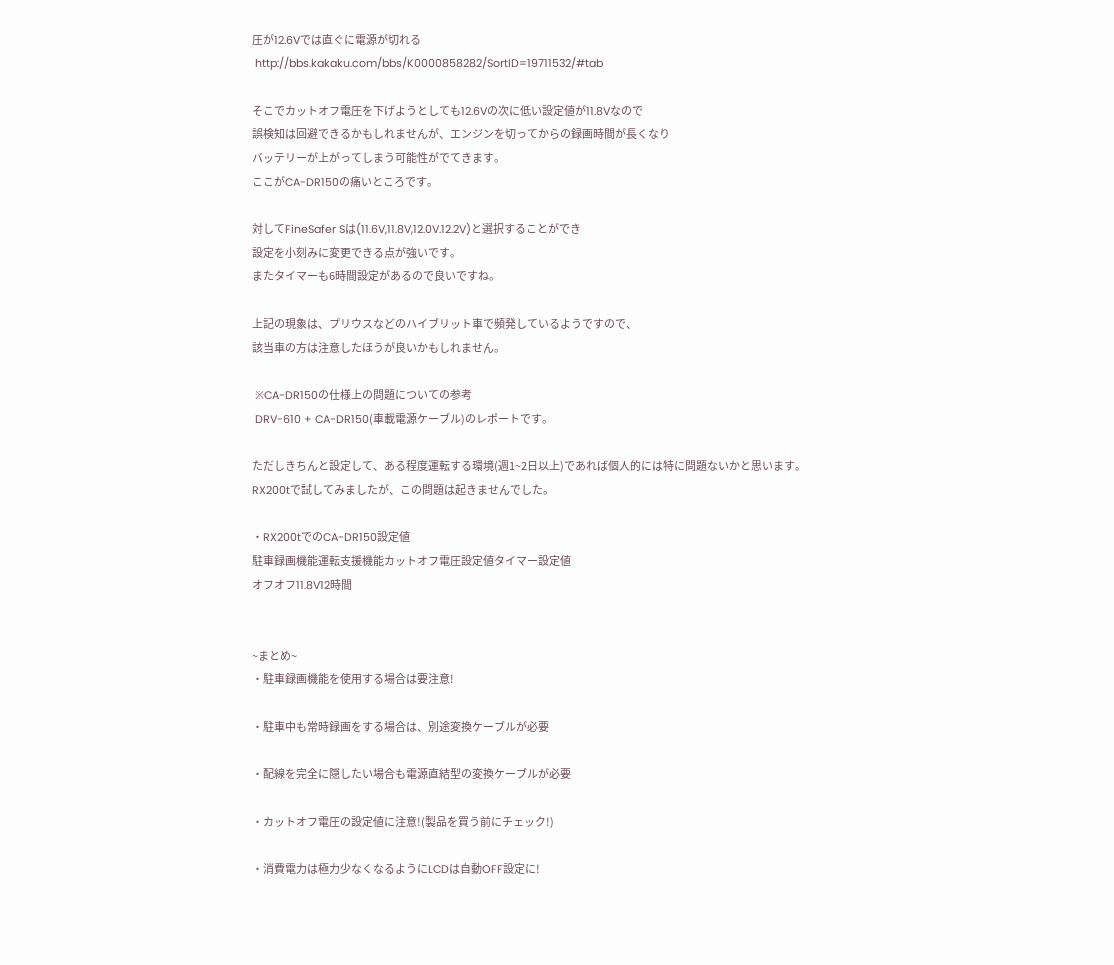圧が12.6Vでは直ぐに電源が切れる
 http://bbs.kakaku.com/bbs/K0000858282/SortID=19711532/#tab

そこでカットオフ電圧を下げようとしても12.6Vの次に低い設定値が11.8Vなので
誤検知は回避できるかもしれませんが、エンジンを切ってからの録画時間が長くなり
バッテリーが上がってしまう可能性がでてきます。
ここがCA-DR150の痛いところです。

対してFineSafer Sは(11.6V,11.8V,12.0V.12.2V)と選択することができ
設定を小刻みに変更できる点が強いです。
またタイマーも6時間設定があるので良いですね。

上記の現象は、プリウスなどのハイブリット車で頻発しているようですので、
該当車の方は注意したほうが良いかもしれません。

 ※CA-DR150の仕様上の問題についての参考
 DRV-610 + CA-DR150(車載電源ケーブル)のレポートです。

ただしきちんと設定して、ある程度運転する環境(週1~2日以上)であれば個人的には特に問題ないかと思います。
RX200tで試してみましたが、この問題は起きませんでした。

・RX200tでのCA-DR150設定値
駐車録画機能運転支援機能カットオフ電圧設定値タイマー設定値
オフオフ11.8V12時間


~まとめ~
・駐車録画機能を使用する場合は要注意!

・駐車中も常時録画をする場合は、別途変換ケーブルが必要

・配線を完全に隠したい場合も電源直結型の変換ケーブルが必要

・カットオフ電圧の設定値に注意!(製品を買う前にチェック!)

・消費電力は極力少なくなるようにLCDは自動OFF設定に!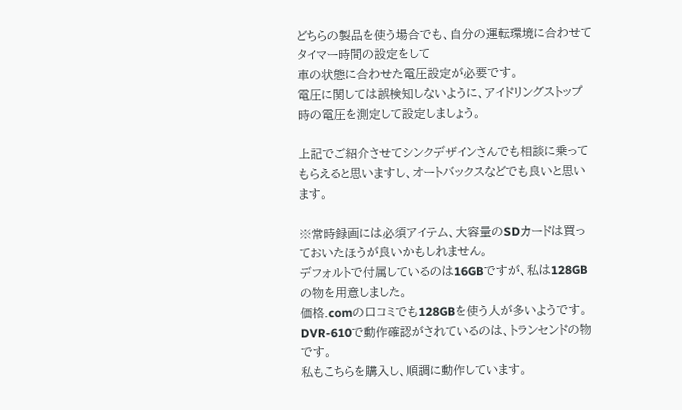どちらの製品を使う場合でも、自分の運転環境に合わせてタイマー時間の設定をして
車の状態に合わせた電圧設定が必要です。
電圧に関しては誤検知しないように、アイドリングストップ時の電圧を測定して設定しましょう。

上記でご紹介させてシンクデザインさんでも相談に乗ってもらえると思いますし、オートバックスなどでも良いと思います。

※常時録画には必須アイテム、大容量のSDカードは買っておいたほうが良いかもしれません。
デフォルトで付属しているのは16GBですが、私は128GBの物を用意しました。
価格.comの口コミでも128GBを使う人が多いようです。
DVR-610で動作確認がされているのは、トランセンドの物です。
私もこちらを購入し、順調に動作しています。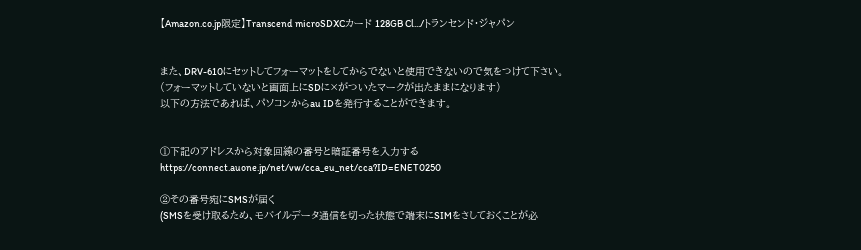【Amazon.co.jp限定】Transcend microSDXCカード 128GB Cl.../トランセンド・ジャパン


また、DRV-610にセットしてフォーマットをしてからでないと使用できないので気をつけて下さい。
(フォーマットしていないと画面上にSDに×がついたマークが出たままになります)
以下の方法であれば、パソコンからau IDを発行することができます。


①下記のアドレスから対象回線の番号と暗証番号を入力する
https://connect.auone.jp/net/vw/cca_eu_net/cca?ID=ENET0250

②その番号宛にSMSが届く
(SMSを受け取るため、モバイルデータ通信を切った状態で端末にSIMをさしておくことが必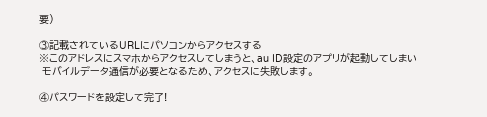要)

③記載されているURLにパソコンからアクセスする
※このアドレスにスマホからアクセスしてしまうと、au ID設定のアプリが起動してしまい
 モバイルデータ通信が必要となるため、アクセスに失敗します。

④パスワードを設定して完了!